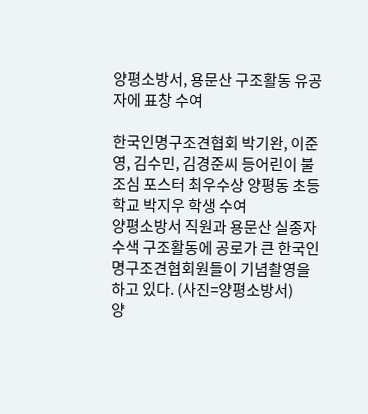양평소방서, 용문산 구조활동 유공자에 표창 수여

한국인명구조견협회 박기완, 이준영, 김수민, 김경준씨 등어린이 불조심 포스터 최우수상 양평동 초등학교 박지우 학생 수여
양평소방서 직원과 용문산 실종자 수색 구조활동에 공로가 큰 한국인명구조견협회원들이 기념촬영을 하고 있다. (사진=양평소방서)
양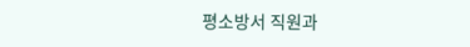평소방서 직원과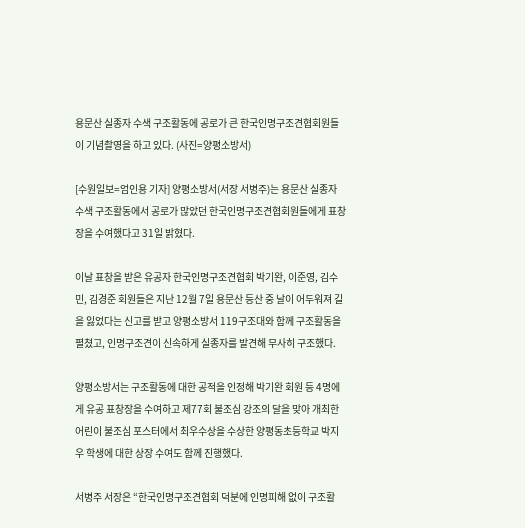용문산 실종자 수색 구조활동에 공로가 큰 한국인명구조견협회원들이 기념촬영을 하고 있다. (사진=양평소방서)

[수원일보=엄인용 기자] 양평소방서(서장 서병주)는 용문산 실종자 수색 구조활동에서 공로가 많았던 한국인명구조견협회원들에게 표창장을 수여했다고 31일 밝혔다.

이날 표창을 받은 유공자 한국인명구조견협회 박기완, 이준영, 김수민, 김경준 회원들은 지난 12월 7일 용문산 등산 중 날이 어두워져 길을 잃었다는 신고를 받고 양평소방서 119구조대와 함께 구조활동을 펼쳤고, 인명구조견이 신속하게 실종자를 발견해 무사히 구조했다.

양평소방서는 구조활동에 대한 공적을 인정해 박기완 회원 등 4명에게 유공 표창장을 수여하고 제77회 불조심 강조의 달을 맞아 개최한 어린이 불조심 포스터에서 최우수상을 수상한 양평동초등학교 박지우 학생에 대한 상장 수여도 함께 진행했다.

서병주 서장은 “한국인명구조견협회 덕분에 인명피해 없이 구조활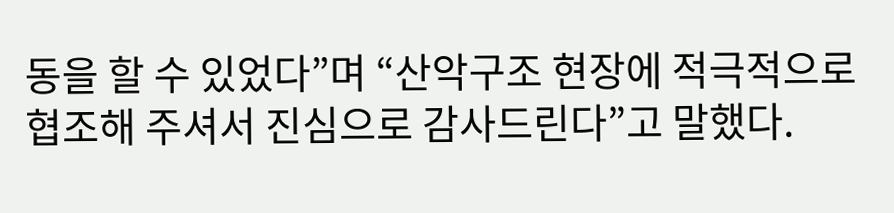동을 할 수 있었다”며 “산악구조 현장에 적극적으로 협조해 주셔서 진심으로 감사드린다”고 말했다.